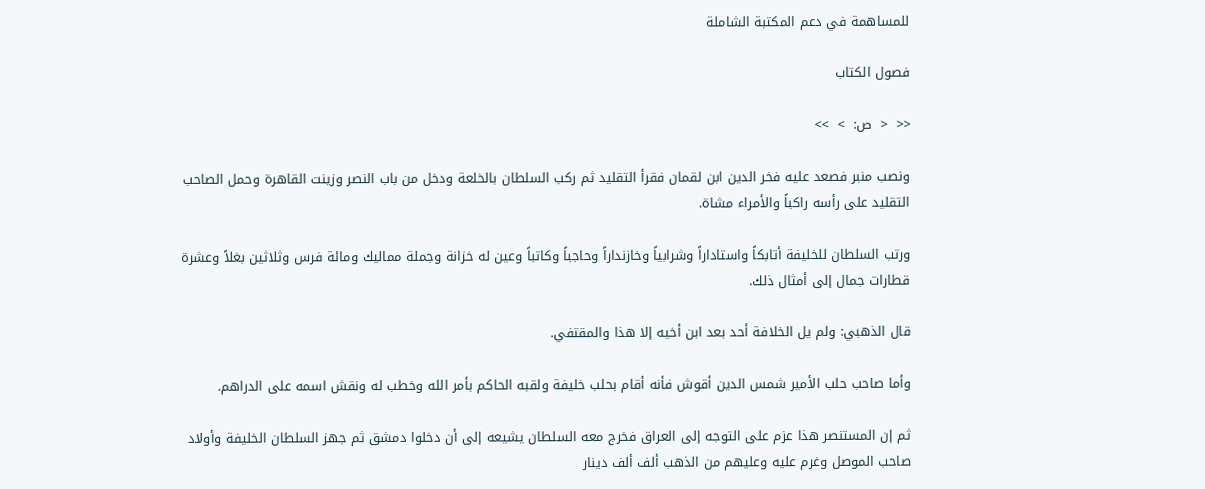للمساهمة في دعم المكتبة الشاملة

فصول الكتاب

<<  <  ص:  >  >>

ونصب منبر فصعد عليه فخر الدين ابن لقمان فقرأ التقليد ثم ركب السلطان بالخلعة ودخل من باب النصر وزينت القاهرة وحمل الصاحب التقليد على رأسه راكباً والأمراء مشاة.

ورتب السلطان للخليفة أتابكاً واستاداراً وشرابياً وخازنداراً وحاجباً وكاتباً وعين له خزانة وجملة مماليك ومائة فرس وثلاثين بغلاً وعشرة قطارات جمال إلى أمثال ذلك.

قال الذهبي: ولم يل الخلافة أحد بعد ابن أخيه إلا هذا والمقتفي.

وأما صاحب حلب الأمير شمس الدين أقوش فأنه أقام بحلب خليفة ولقبه الحاكم بأمر الله وخطب له ونقش اسمه على الدراهم.

ثم إن المستنصر هذا عزم على التوجه إلى العراق فخرج معه السلطان يشيعه إلى أن دخلوا دمشق ثم جهز السلطان الخليفة وأولاد صاحب الموصل وغرم عليه وعليهم من الذهب ألف ألف دينار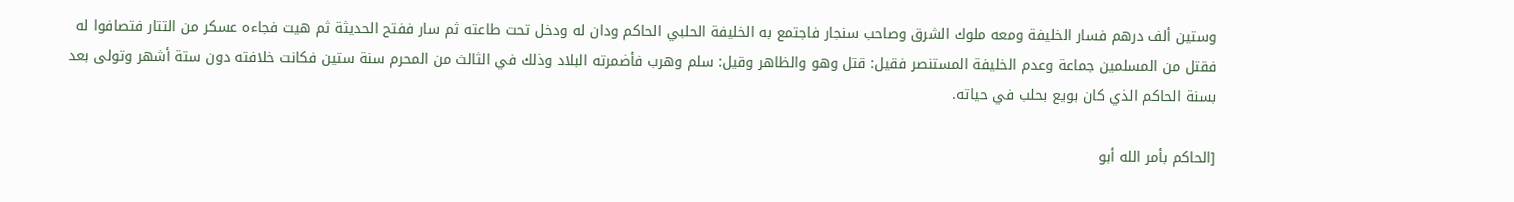وستين ألف درهم فسار الخليفة ومعه ملوك الشرق وصاحب سنجار فاجتمع به الخليفة الحلبي الحاكم ودان له ودخل تحت طاعته ثم سار ففتح الحديثة ثم هيت فجاءه عسكر من التتار فتصافوا له فقتل من المسلمين جماعة وعدم الخليفة المستنصر فقيل: قتل وهو والظاهر وقيل: سلم وهرب فأضمرته البلاد وذلك في الثالث من المحرم سنة ستين فكانت خلافته دون ستة أشهر وتولى بعد بسنة الحاكم الذي كان بويع بحلب في حياته.

[الحاكم بأمر الله أبو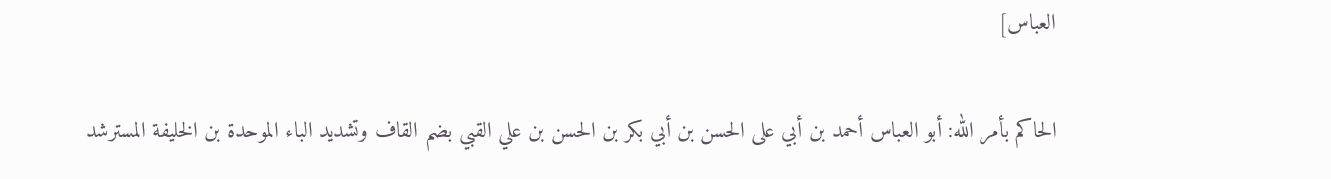العباس]

الحاكم بأمر الله: أبو العباس أحمد بن أبي على الحسن بن أبي بكر بن الحسن بن علي القبي بضم القاف وتشديد الباء الموحدة بن الخليفة المسترشد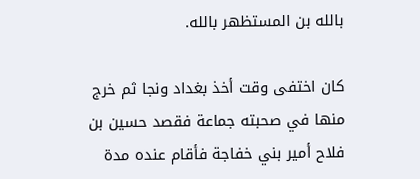بالله بن المستظهر بالله.

كان اختفى وقت أخذ بغداد ونجا ثم خرج منها في صحبته جماعة فقصد حسين بن فلاح أمير بني خفاجة فأقام عنده مدة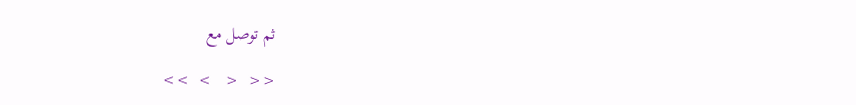ثم توصل مع

<<  <   >  >>